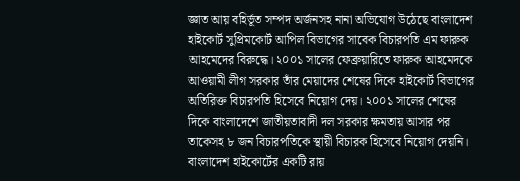জ্ঞাত আয় বহির্ভূত সম্পদ অর্জনসহ নানা অভিযোগ উঠেছে বাংলাদেশ হাইকোর্ট সুপ্রিমকোর্ট আপিল বিভাগের সাবেক বিচারপতি এম ফারুক আহমেদের বিরুদ্ধে। ২০০১ সালের ফেব্রুয়ারিতে ফারুক আহমেদকে আওয়ামী লীগ সরকার তাঁর মেয়াদের শেষের দিকে হাইকোর্ট বিভাগের অতিরিক্ত বিচারপতি হিসেবে নিয়োগ দেয়। ২০০১ সালের শেষের দিকে বাংলাদেশে জাতীয়তাবাদী দল সরকার ক্ষমতায় আসার পর তাকেসহ ৮ জন বিচারপতিকে স্থায়ী বিচারক হিসেবে নিয়োগ দেয়নি। বাংলাদেশ হাইকোর্টের একটি রায়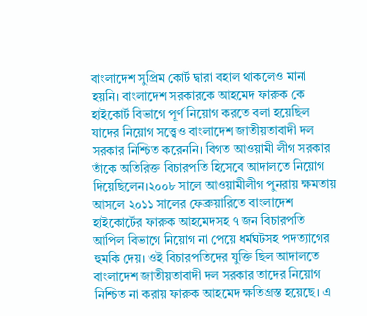বাংলাদেশ সুপ্রিম কোর্ট দ্বারা বহাল থাকলেও মানা হয়নি। বাংলাদেশ সরকারকে আহমেদ ফারুক কে হাইকোর্ট বিভাগে পূর্ণ নিয়োগ করতে বলা হয়েছিল যাদের নিয়োগ সত্ত্বেও বাংলাদেশ জাতীয়তাবাদী দল সরকার নিশ্চিত করেননি। বিগত আওয়ামী লীগ সরকার তাঁকে অতিরিক্ত বিচারপতি হিসেবে আদালতে নিয়োগ দিয়েছিলেন।২০০৮ সালে আওয়ামীলীগ পুনরায় ক্ষমতায় আসলে ২০১১ সালের ফেব্রুয়ারিতে বাংলাদেশ হাইকোর্টের ফারুক আহমেদসহ ৭ জন বিচারপতি আপিল বিভাগে নিয়োগ না পেয়ে ধর্মঘটসহ পদত্যাগের হুমকি দেয়। ওই বিচারপতিদের যুক্তি ছিল আদালতে বাংলাদেশ জাতীয়তাবাদী দল সরকার তাদের নিয়োগ নিশ্চিত না করায় ফারুক আহমেদ ক্ষতিগ্রস্ত হয়েছে। এ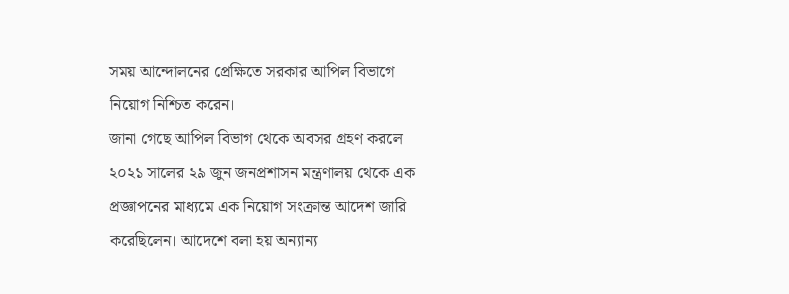সময় আন্দোলনের প্রেক্ষিতে সরকার আপিল বিভাগে নিয়োগ নিশ্চিত করেন।
জানা গেছে আপিল বিভাগ থেকে অবসর গ্রহণ করলে ২০২১ সালের ২৯ জুন জনপ্রশাসন মন্ত্রণালয় থেকে এক প্রজ্ঞাপনের মাধ্যমে এক নিয়োগ সংক্রান্ত আদেশ জারি করেছিলেন। আদেশে বলা হয় অন্যান্য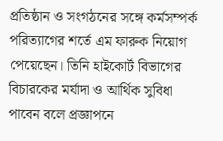প্রতিষ্ঠান ও সংগঠনের সঙ্গে কর্মসম্পর্ক পরিত্যাগের শর্তে এম ফারুক নিয়োগ পেয়েছেন। তিনি হাইকোর্ট বিভাগের বিচারকের মর্যাদা ও আর্থিক সুবিধা পাবেন বলে প্রজ্ঞাপনে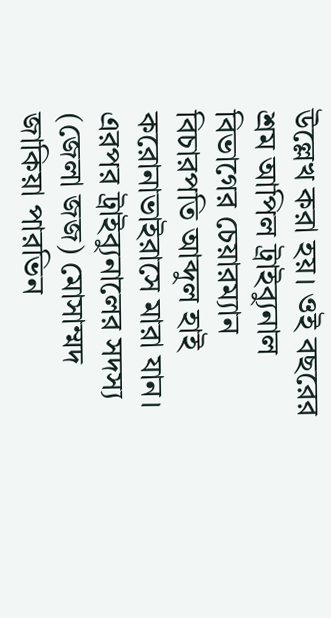উল্লেখ করা হয়। ওই বছরের শ্রম আপিল ট্রাইব্যুনাল বিভাগের চেয়ারম্যান বিচারপতি আব্দুল হাই করোনাভাইরাসে মারা যান। এরপর ট্রাইব্যুনালের সদস্য (জেলা জজ) মোসাম্মদ জাকিয়া পারভিন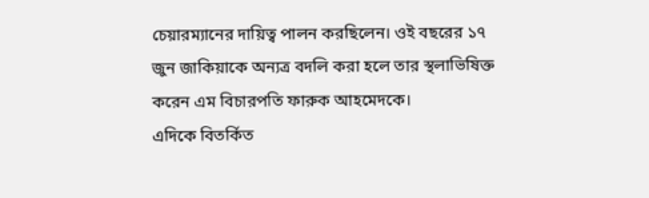চেয়ারম্যানের দায়িত্ব পালন করছিলেন। ওই বছরের ১৭ জুন জাকিয়াকে অন্যত্র বদলি করা হলে তার স্থলাভিষিক্ত করেন এম বিচারপতি ফারুক আহমেদকে।
এদিকে বিতর্কিত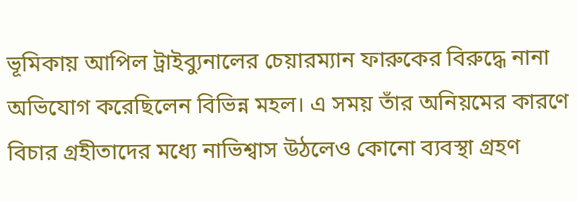ভূমিকায় আপিল ট্রাইব্যুনালের চেয়ারম্যান ফারুকের বিরুদ্ধে নানা অভিযোগ করেছিলেন বিভিন্ন মহল। এ সময় তাঁর অনিয়মের কারণে বিচার গ্রহীতাদের মধ্যে নাভিশ্বাস উঠলেও কোনো ব্যবস্থা গ্রহণ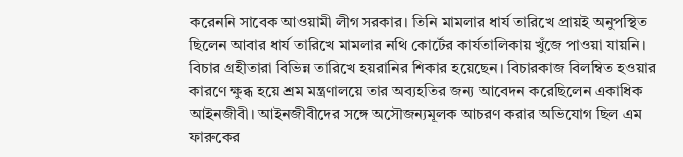করেননি সাবেক আওয়ামী লীগ সরকার। তিনি মামলার ধার্য তারিখে প্রায়ই অনুপস্থিত ছিলেন আবার ধার্য তারিখে মামলার নথি কোর্টের কার্যতালিকায় খুঁজে পাওয়া যায়নি। বিচার গ্রহীতারা বিভিন্ন তারিখে হয়রানির শিকার হয়েছেন। বিচারকাজ বিলম্বিত হওয়ার কারণে ক্ষুব্ধ হয়ে শ্রম মন্ত্রণালয়ে তার অব্যহতির জন্য আবেদন করেছিলেন একাধিক আইনজীবী। আইনজীবীদের সঙ্গে অসৌজন্যমূলক আচরণ করার অভিযোগ ছিল এম ফারুকের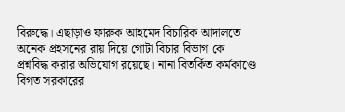বিরুদ্ধে। এছাড়াও ফারুক আহমেদ বিচারিক আদালতে অনেক প্রহসনের রায় দিয়ে গোটা বিচার বিভাগ কে প্রশ্নবিদ্ধ করার অভিযোগ রয়েছে। নানা বিতর্কিত কর্মকাণ্ডে বিগত সরকারের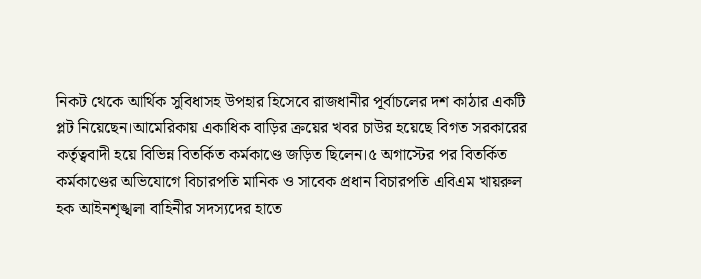নিকট থেকে আর্থিক সুবিধাসহ উপহার হিসেবে রাজধানীর পূর্বাচলের দশ কাঠার একটি প্লট নিয়েছেন।আমেরিকায় একাধিক বাড়ির ক্রয়ের খবর চাউর হয়েছে বিগত সরকারের কর্তৃত্ববাদী হয়ে বিভিন্ন বিতর্কিত কর্মকাণ্ডে জড়িত ছিলেন।৫ অগাস্টের পর বিতর্কিত কর্মকাণ্ডের অভিযোগে বিচারপতি মানিক ও সাবেক প্রধান বিচারপতি এবিএম খায়রুল হক আইনশৃঙ্খলা বাহিনীর সদস্যদের হাতে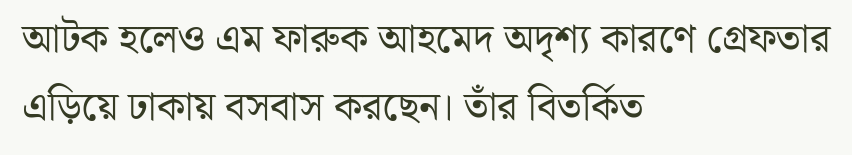আটক হলেও এম ফারুক আহমেদ অদৃশ্য কারণে গ্রেফতার এড়িয়ে ঢাকায় বসবাস করছেন। তাঁর বিতর্কিত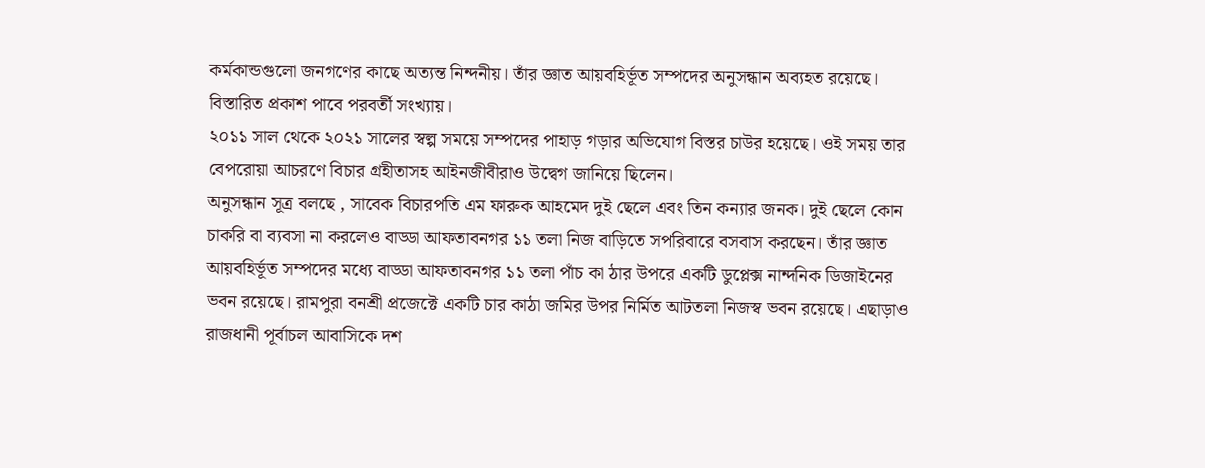কর্মকান্ডগুলো জনগণের কাছে অত্যন্ত নিন্দনীয়। তাঁর জ্ঞাত আয়বহির্ভূত সম্পদের অনুসন্ধান অব্যহত রয়েছে। বিস্তারিত প্রকাশ পাবে পরবর্তী সংখ্যায়।
২০১১ সাল থেকে ২০২১ সালের স্বল্প সময়ে সম্পদের পাহাড় গড়ার অভিযোগ বিস্তর চাউর হয়েছে। ওই সময় তার বেপরোয়া আচরণে বিচার গ্রহীতাসহ আইনজীবীরাও উদ্বেগ জানিয়ে ছিলেন।
অনুসন্ধান সূত্র বলছে , সাবেক বিচারপতি এম ফারুক আহমেদ দুই ছেলে এবং তিন কন্যার জনক। দুই ছেলে কোন চাকরি বা ব্যবসা না করলেও বাড্ডা আফতাবনগর ১১ তলা নিজ বাড়িতে সপরিবারে বসবাস করছেন। তাঁর জ্ঞাত আয়বহির্ভূত সম্পদের মধ্যে বাড্ডা আফতাবনগর ১১ তলা পাঁচ কা ঠার উপরে একটি ডুপ্লেক্স নান্দনিক ডিজাইনের ভবন রয়েছে। রামপুরা বনশ্রী প্রজেক্টে একটি চার কাঠা জমির উপর নির্মিত আটতলা নিজস্ব ভবন রয়েছে। এছাড়াও রাজধানী পূর্বাচল আবাসিকে দশ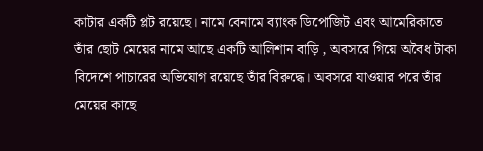কাটার একটি প্লট রয়েছে। নামে বেনামে ব্যাংক ডিপোজিট এবং আমেরিকাতে তাঁর ছোট মেয়ের নামে আছে একটি আলিশান বাড়ি , অবসরে গিয়ে অবৈধ টাকা বিদেশে পাচারের অভিযোগ রয়েছে তাঁর বিরুদ্ধে। অবসরে যাওয়ার পরে তাঁর মেয়ের কাছে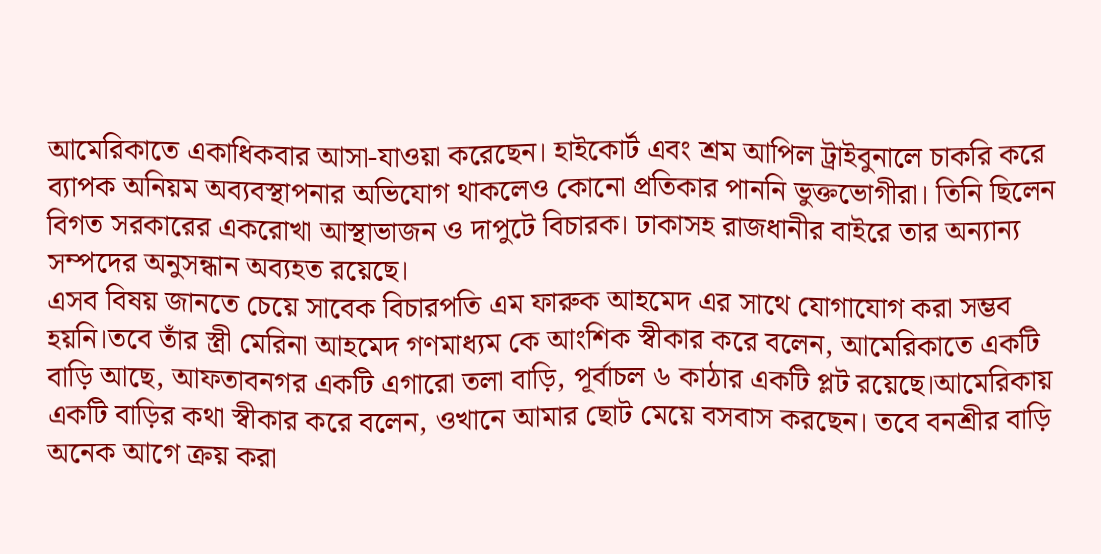আমেরিকাতে একাধিকবার আসা-যাওয়া করেছেন। হাইকোর্ট এবং শ্রম আপিল ট্রাইবুনালে চাকরি করে ব্যাপক অনিয়ম অব্যবস্থাপনার অভিযোগ থাকলেও কোনো প্রতিকার পাননি ভুক্তভোগীরা। তিনি ছিলেন বিগত সরকারের একরোখা আস্থাভাজন ও দাপুটে বিচারক। ঢাকাসহ রাজধানীর বাইরে তার অন্যান্য সম্পদের অনুসন্ধান অব্যহত রয়েছে।
এসব বিষয় জানতে চেয়ে সাবেক বিচারপতি এম ফারুক আহমেদ এর সাথে যোগাযোগ করা সম্ভব হয়নি।তবে তাঁর স্ত্রী মেরিনা আহমেদ গণমাধ্যম কে আংশিক স্বীকার করে বলেন, আমেরিকাতে একটি বাড়ি আছে, আফতাবনগর একটি এগারো তলা বাড়ি, পূর্বাচল ৬ কাঠার একটি প্লট রয়েছে।আমেরিকায় একটি বাড়ির কথা স্বীকার করে বলেন, ওখানে আমার ছোট মেয়ে বসবাস করছেন। তবে বনশ্রীর বাড়ি অনেক আগে ক্রয় করা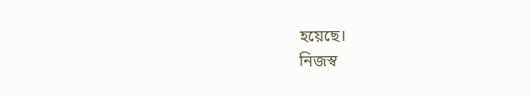হয়েছে।
নিজস্ব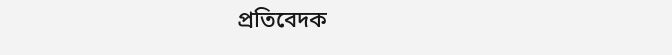প্রতিবেদক